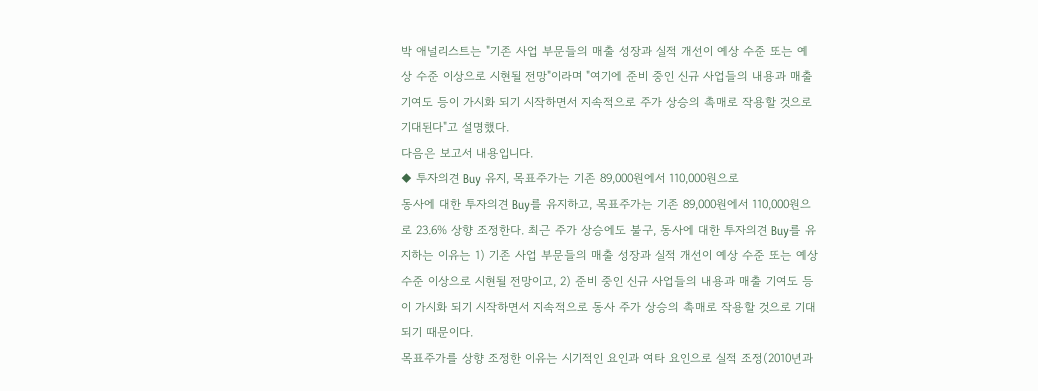박 애널리스트는 "기존 사업 부문들의 매출 성장과 실적 개선이 예상 수준 또는 예상 수준 이상으로 시현될 전망"이라며 "여기에 준비 중인 신규 사업들의 내용과 매출 기여도 등이 가시화 되기 시작하면서 지속적으로 주가 상승의 촉매로 작용할 것으로 기대된다"고 설명했다.
다음은 보고서 내용입니다.
◆ 투자의견 Buy 유지, 목표주가는 기존 89,000원에서 110,000원으로
동사에 대한 투자의견 Buy를 유지하고, 목표주가는 기존 89,000원에서 110,000원으로 23.6% 상향 조정한다. 최근 주가 상승에도 불구, 동사에 대한 투자의견 Buy를 유지하는 이유는 1) 기존 사업 부문들의 매출 성장과 실적 개선이 예상 수준 또는 예상 수준 이상으로 시현될 전망이고, 2) 준비 중인 신규 사업들의 내용과 매출 기여도 등이 가시화 되기 시작하면서 지속적으로 동사 주가 상승의 촉매로 작용할 것으로 기대되기 때문이다.
목표주가를 상향 조정한 이유는 시기적인 요인과 여타 요인으로 실적 조정(2010년과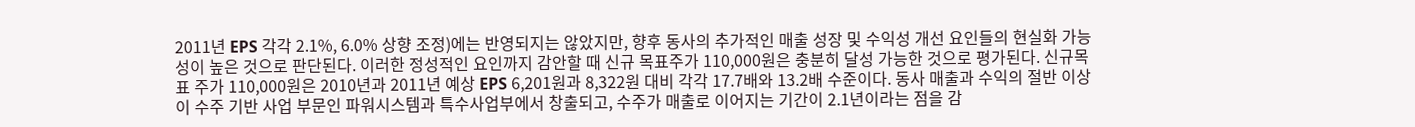2011년 EPS 각각 2.1%, 6.0% 상향 조정)에는 반영되지는 않았지만, 향후 동사의 추가적인 매출 성장 및 수익성 개선 요인들의 현실화 가능성이 높은 것으로 판단된다. 이러한 정성적인 요인까지 감안할 때 신규 목표주가 110,000원은 충분히 달성 가능한 것으로 평가된다. 신규목표 주가 110,000원은 2010년과 2011년 예상 EPS 6,201원과 8,322원 대비 각각 17.7배와 13.2배 수준이다. 동사 매출과 수익의 절반 이상이 수주 기반 사업 부문인 파워시스템과 특수사업부에서 창출되고, 수주가 매출로 이어지는 기간이 2.1년이라는 점을 감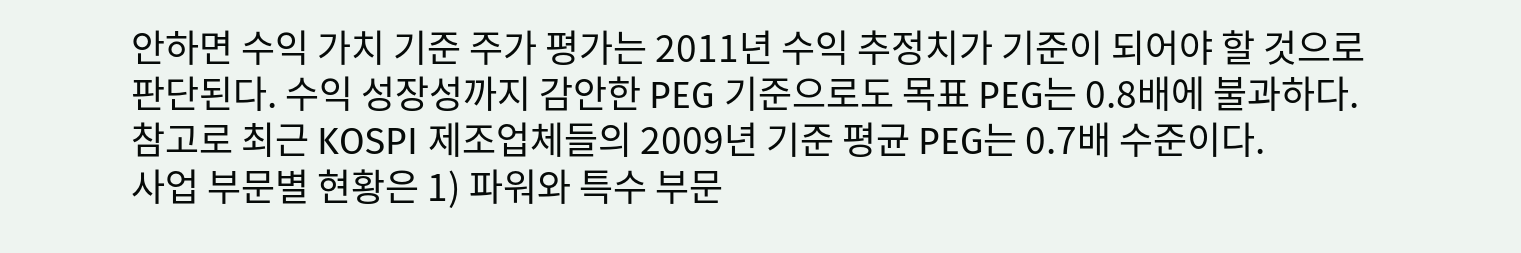안하면 수익 가치 기준 주가 평가는 2011년 수익 추정치가 기준이 되어야 할 것으로 판단된다. 수익 성장성까지 감안한 PEG 기준으로도 목표 PEG는 0.8배에 불과하다. 참고로 최근 KOSPI 제조업체들의 2009년 기준 평균 PEG는 0.7배 수준이다.
사업 부문별 현황은 1) 파워와 특수 부문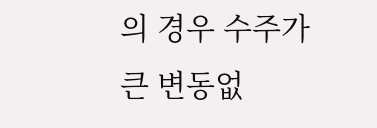의 경우 수주가 큰 변동없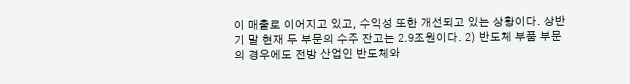이 매출로 이어지고 있고, 수익성 또한 개선되고 있는 상황이다. 상반기 말 현재 두 부문의 수주 잔고는 2.9조원이다. 2) 반도체 부품 부문의 경우에도 전방 산업인 반도체와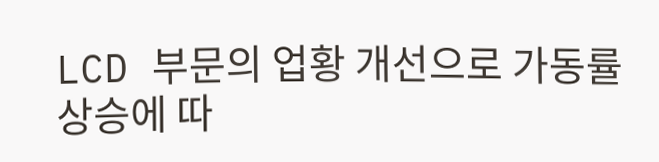LCD 부문의 업황 개선으로 가동률 상승에 따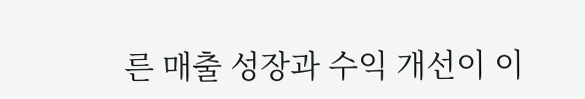른 매출 성장과 수익 개선이 이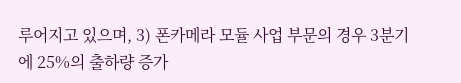루어지고 있으며, 3) 폰카메라 모듈 사업 부문의 경우 3분기에 25%의 출하량 증가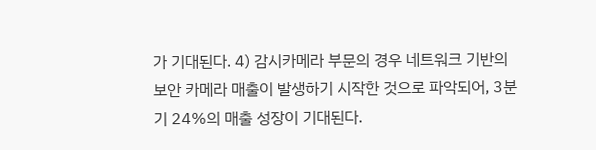가 기대된다. 4) 감시카메라 부문의 경우 네트워크 기반의 보안 카메라 매출이 발생하기 시작한 것으로 파악되어, 3분기 24%의 매출 성장이 기대된다.